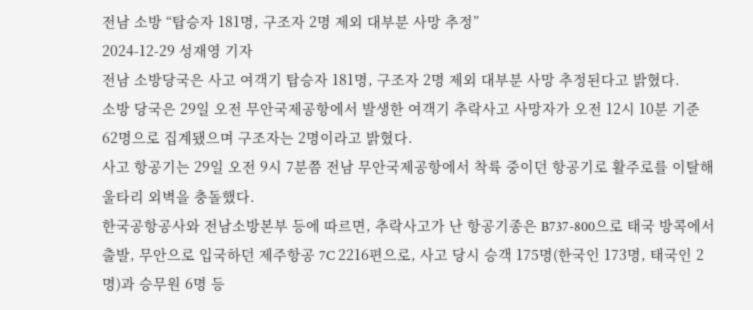전남 소방 “탑승자 181명, 구조자 2명 제외 대부분 사망 추정”
2024-12-29 성재영 기자
전남 소방당국은 사고 여객기 탑승자 181명, 구조자 2명 제외 대부분 사망 추정된다고 밝혔다.
소방 당국은 29일 오전 무안국제공항에서 발생한 여객기 추락사고 사망자가 오전 12시 10분 기준 62명으로 집계됐으며 구조자는 2명이라고 밝혔다.
사고 항공기는 29일 오전 9시 7분쯤 전남 무안국제공항에서 착륙 중이던 항공기로 활주로를 이탈해 울타리 외벽을 충돌했다.
한국공항공사와 전남소방본부 등에 따르면, 추락사고가 난 항공기종은 B737-800으로 태국 방콕에서 출발, 무안으로 입국하던 제주항공 7C 2216편으로, 사고 당시 승객 175명(한국인 173명, 태국인 2명)과 승무원 6명 등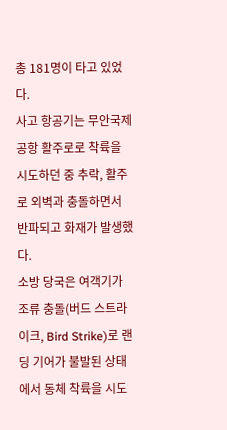총 181명이 타고 있었다.
사고 항공기는 무안국제공항 활주로로 착륙을 시도하던 중 추락, 활주로 외벽과 충돌하면서 반파되고 화재가 발생했다.
소방 당국은 여객기가 조류 충돌(버드 스트라이크, Bird Strike)로 랜딩 기어가 불발된 상태에서 동체 착륙을 시도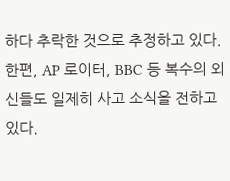하다 추락한 것으로 추정하고 있다.
한편, AP 로이터, BBC 등 복수의 외신들도 일제히 사고 소식을 전하고 있다.